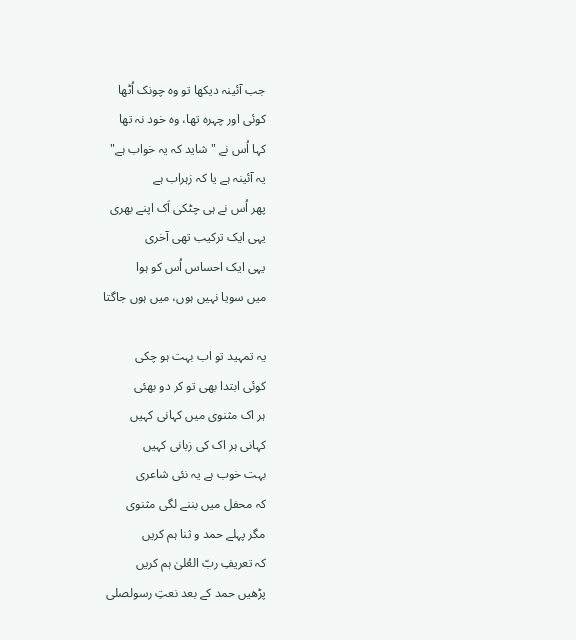جب آئینہ دیکھا تو وہ چونک اُٹھا
کوئی اور چہرہ تھا، وہ خود نہ تھا
کہا اُس نے "شاید کہ یہ خواب ہے"
یہ آئینہ ہے یا کہ زہراب ہے
پھر اُس نے ہی چٹکی اَک اپنے بھری
یہی ایک ترکیب تھی آخری
یہی ایک احساس اُس کو ہوا
میں سویا نہیں ہوں، میں ہوں جاگتا

یہ تمہید تو اب بہت ہو چکی
کوئی ابتدا بھی تو کر دو بھئی
ہر اک مثنوی میں کہانی کہیں
کہانی ہر اک کی زبانی کہیں
بہت خوب ہے یہ نئی شاعری
کہ محفل میں بننے لگی مثنوی
مگر پہلے حمد و ثنا ہم کریں
کہ تعریفِ ربّ العُلیٰ ہم کریں
پڑھیں حمد کے بعد نعتِ رسولصلى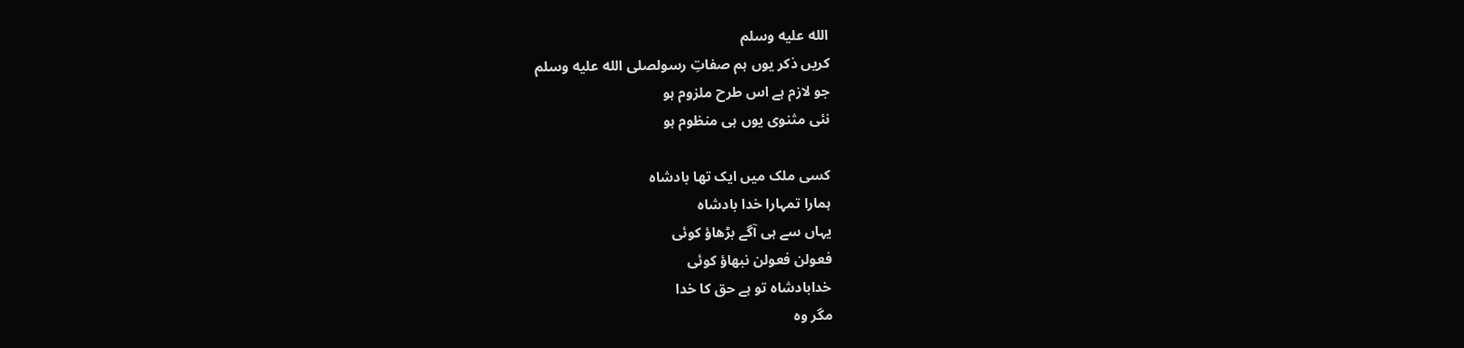الله عليه وسلم
کریں ذکر یوں ہم صفاتِ رسولصلى الله عليه وسلم
جو لازم ہے اس طرح ملزوم ہو
نئی مثنوی یوں ہی منظوم ہو

کسی ملک میں ایک تھا بادشاہ
ہمارا تمہارا خدا بادشاہ
یہاں سے ہی آگے بڑھاؤ کوئی
فعولن فعولن نبھاؤ کوئی
خدابادشاہ تو ہے حق کا خدا
مگر وہ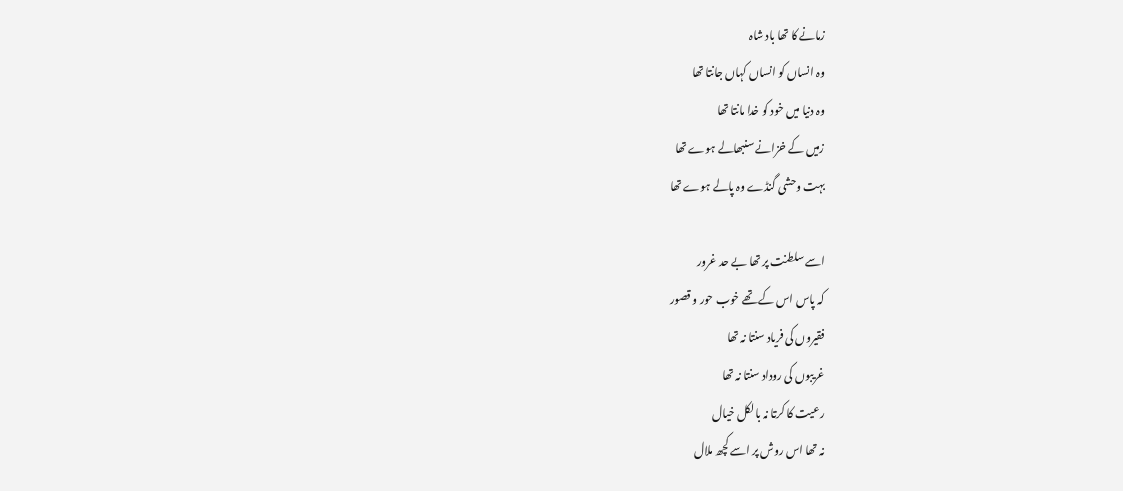زمانے کا تھا باد شاہ
وہ انساں کو انساں کہاں جانتا تھا
وہ دنیا میں خود کو خدا مانتا تھا
زمیں کے خزانے سنبھالے ہوے تھا
بہت وحشی گنڈے وہ پالے ہوے تھا

اسے سلطنت پر تھا بے حد غرور
کہ پاس اس کے تھے خوب حور و قصور
فقیروں کی فریاد سنتا نہ تھا
غریبوں کی روداد سنتا نہ تھا
رعیت کا کرتا نہ بالکل خیال
نہ تھا اس روش پر اسے کچھ ملال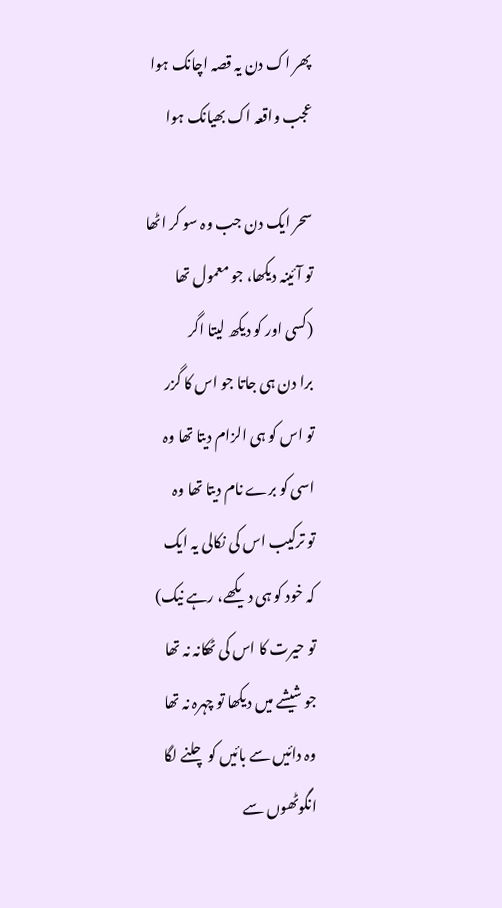پھر اک دن یہ قصہ اچانک ہوا
عجب واقعہ اک بھیانک ہوا

سحر ایک دن جب وہ سو کر اٹھا
تو آئینہ دیکھا، جو معمول تھا
(کسی اور کو دیکھ لیتا اگر
برا دن ہی جاتا جو اس کا گزر
تو اس کو ہی الزام دیتا تھا وہ
اسی کو برے نام دیتا تھا وہ
تو ترکیب اس کی نکالی یہ ایک
کہ خود کو ہی دیکھے، رہے نیک)
تو حیرت کا اس کی ٹھکانہ نہ تھا
جو شیشے میں دیکھا تو چہرہ نہ تھا
وہ دائیں سے بائیں کو چلنے لگا
انگوٹھوں سے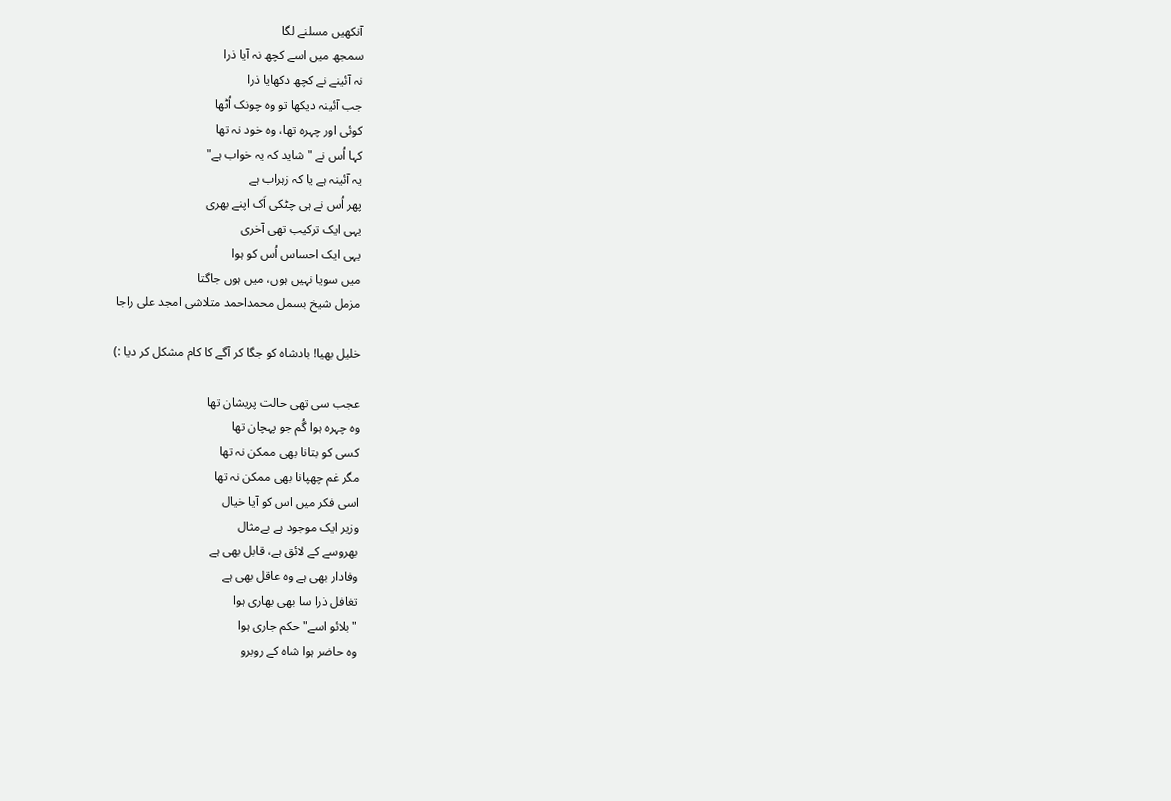آنکھیں مسلنے لگا
سمجھ میں اسے کچھ نہ آیا ذرا
نہ آئینے نے کچھ دکھایا ذرا
جب آئینہ دیکھا تو وہ چونک اُٹھا
کوئی اور چہرہ تھا، وہ خود نہ تھا
کہا اُس نے "شاید کہ یہ خواب ہے"
یہ آئینہ ہے یا کہ زہراب ہے
پھر اُس نے ہی چٹکی اَک اپنے بھری
یہی ایک ترکیب تھی آخری
یہی ایک احساس اُس کو ہوا
میں سویا نہیں ہوں، میں ہوں جاگتا
مزمل شیخ بسمل محمداحمد متلاشی امجد علی راجا

خلیل بھیا! بادشاہ کو جگا کر آگے کا کام مشکل کر دیا :)

عجب سی تھی حالت پریشان تھا
وہ چہرہ ہوا گُم جو پہچان تھا
کسی کو بتانا بھی ممکن نہ تھا
مگر غم چھپانا بھی ممکن نہ تھا
اسی فکر میں اس کو آیا خیال
وزیر ایک موجود ہے بےمثال
بھروسے کے لائق ہے، قابل بھی ہے
وفادار بھی ہے وہ عاقل بھی ہے
تغافل ذرا سا بھی بھاری ہوا
"بلائو اسے" حکم جاری ہوا
وہ حاضر ہوا شاہ کے روبرو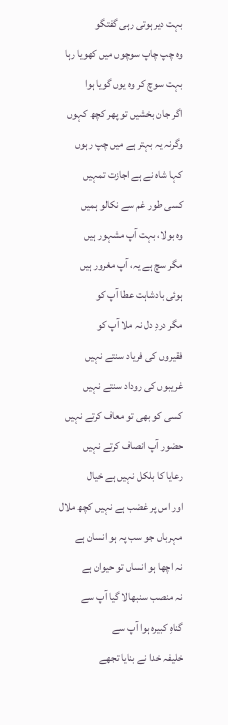بہت دیر ہوتی رہی گفتگو
وہ چپ چاپ سوچوں میں کھویا رہا
بہت سوچ کر وہ یوں گویا ہوا
اگر جان بخشیں تو پھر کچھ کہوں
وگرنہ یہ بہتر ہے میں چپ رہوں
کہا شاہ نے ہے اجازت تمہیں
کسی طور غم سے نکالو ہمیں
وہ بولا، بہت آپ مشہور ہیں
مگر سچ ہے یہ، آپ مغرور ہیں
ہوئی بادشاہت عطا آپ کو
مگر دردِ دل نہ ملا آپ کو
فقیروں کی فریاد سنتے نہیں
غریبوں کی روداد سنتے نہیں
کسی کو بھی تو معاف کرتے نہیں
حضور آپ انصاف کرتے نہیں
رعایا کا بلکل نہیں ہے خیال
اور اس پر غضب ہے نہیں کچھ ملال
مہرباں جو سب پہ ہو انسان ہے
نہ اچھا ہو انساں تو حیوان ہے
نہ منصب سنبھالا گیا آپ سے
گناہِ کبیرہ ہوا آپ سے
خلیفہ خدا نے بنایا تجھے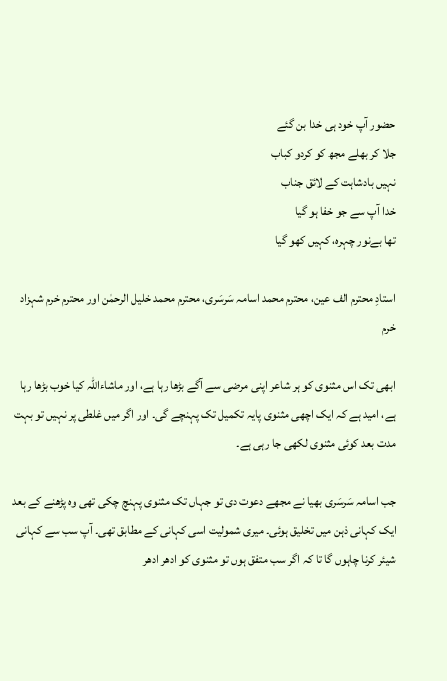حضور آپ خود ہی خدا بن گئے
جلا کر بھلے مجھ کو کردو کباب
نہیں بادشاہت کے لائق جناب
خدا آپ سے جو خفا ہو گیا
تھا بےنور چہرہ، کہیں کھو گیا

استادِ محترم الف عین، محترم محمد اسامہ سَرسَری، محترم محمد خلیل الرحمٰن اور محترم خرم شہزاد خرم

ابھی تک اس مثنوی کو ہر شاعر اپنی مرضی سے آگے بڑھا رہا ہے، اور ماشاءاللہ کیا خوب بڑھا رہا ہے، امید ہے کہ ایک اچھی مثنوی پایہ تکمیل تک پہنچے گی۔ اور اگر میں غلطی پر نہیں تو بہت مدت بعد کوئی مثنوی لکھی جا رہی ہے۔

جب اسامہ سَرسَری بھیا نے مجھے دعوت دی تو جہاں تک مثنوی پہنچ چکی تھی وہ پڑھنے کے بعد ایک کہانی ذہن میں تخلیق ہوئی۔ میری شمولیت اسی کہانی کے مطابق تھی۔ آپ سب سے کہانی شیئر کرنا چاہوں گا تا کہ اگر سب متفق ہوں تو مثنوی کو ادھر ادھر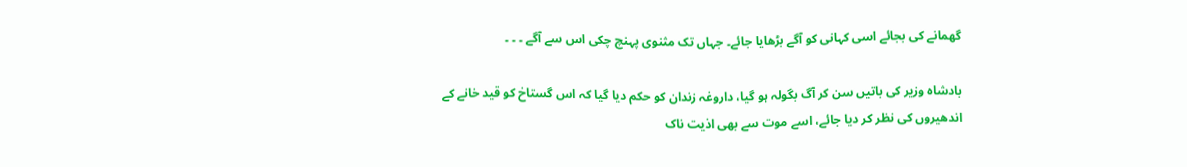گھمانے کی بجائے اسی کہانی کو آگے بڑھایا جائے۔ جہاں تک مثنوی پہنچ چکی اس سے آگے ۔ ۔ ۔

بادشاہ وزیر کی باتیں سن کر آگ بگولہ ہو گیا، داروغہ زندان کو حکم دیا گیا کہ اس گستاخ کو قید خانے کے اندھیروں کی نظر کر دیا جائے، اسے موت سے بھی اذیت ناک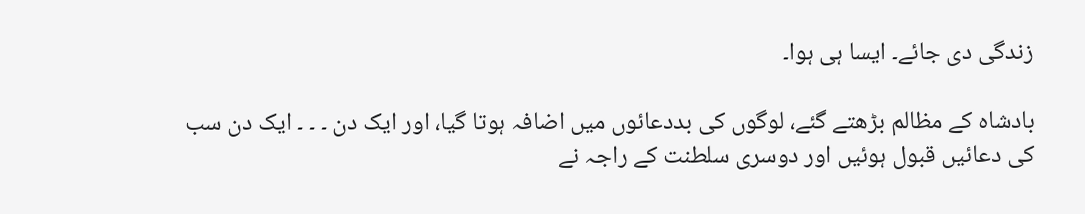زندگی دی جائے۔ ایسا ہی ہوا۔

بادشاہ کے مظالم بڑھتے گئے، لوگوں کی بددعائوں میں اضافہ ہوتا گیا، اور ایک دن ۔ ۔ ۔ ایک دن سب کی دعائیں قبول ہوئیں اور دوسری سلطنت کے راجہ نے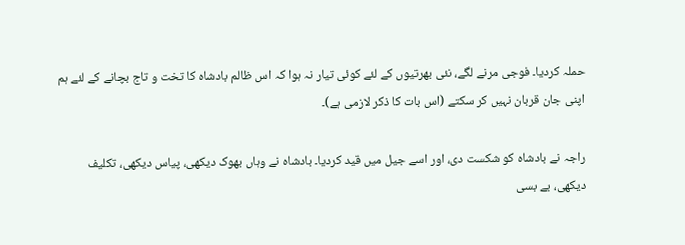حملہ کردیا۔ فوجی مرنے لگے، نئی بھرتیوں کے لئے کوئی تیار نہ ہوا کہ اس ظالم بادشاہ کا تخت و تاج بچانے کے لئے ہم اپنی جان قربان نہیں کر سکتے (اس بات کا ذکر لازمی ہے)۔

راجہ نے بادشاہ کو شکست دی، اور اسے جیل میں قید کردیا۔ بادشاہ نے وہاں بھوک دیکھی، پیاس دیکھی، تکلیف دیکھی، بے بسی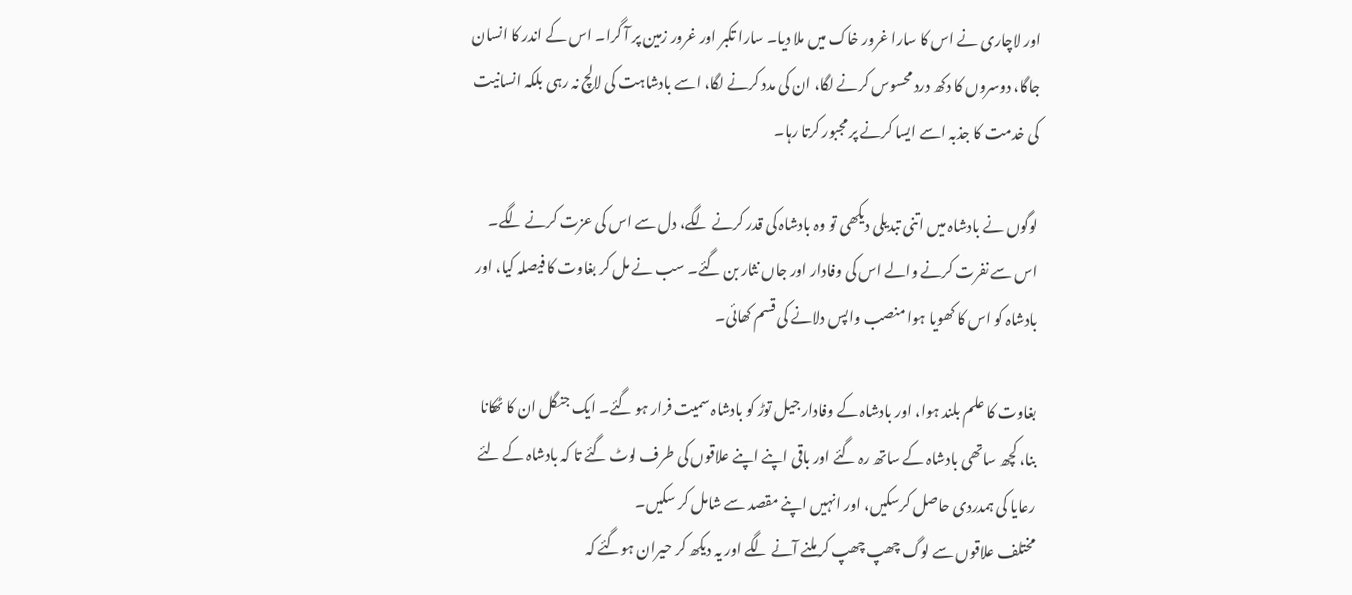اور لاچاری نے اس کا سارا غرور خاک میں ملا دیا۔ سارا تکبر اور غرور زمین پر آ گرا۔ اس کے اندر کا انسان جاگا، دوسروں کا دکھ درد محسوس کرنے لگا، ان کی مدد کرنے لگا، اسے بادشاہت کی لالچ نہ رہی بلکہ انسانیت کی خدمت کا جذبہ اسے ایسا کرنے پر مجبور کرتا رہا۔

لوگوں نے بادشاہ میں اتنی تبدیلی دیکھی تو وہ بادشاہ کی قدر کرنے لگے، دل سے اس کی عزت کرنے لگے۔ اس سے نفرت کرنے والے اس کی وفادار اور جاں نثار بن گئے۔ سب نے مل کر بغاوت کا فیصلہ کیا، اور بادشاہ کو اس کا کھویا ہوا منصب واپس دلانے کی قسم کھائی۔

بغاوت کا علم بلند ہوا، اور بادشاہ کے وفادار جیل توڑ کو بادشاہ سمیت فرار ہو گئے۔ ایک جنگل ان کا ٹھکانا بنا، کچھ ساتھی بادشاہ کے ساتھ رہ گئے اور باقی اپنے اپنے علاقوں کی طرف لوٹ گئے تا کہ بادشاہ کے لئے رعایا کی ہمدردی حاصل کرسکیں، اور انہیں اپنے مقصد سے شامل کر سکیں۔
مختلف علاقوں سے لوگ چھپ چھپ کر ملنے آنے لگے اور یہ دیکھ کر حیران ہوگئے کہ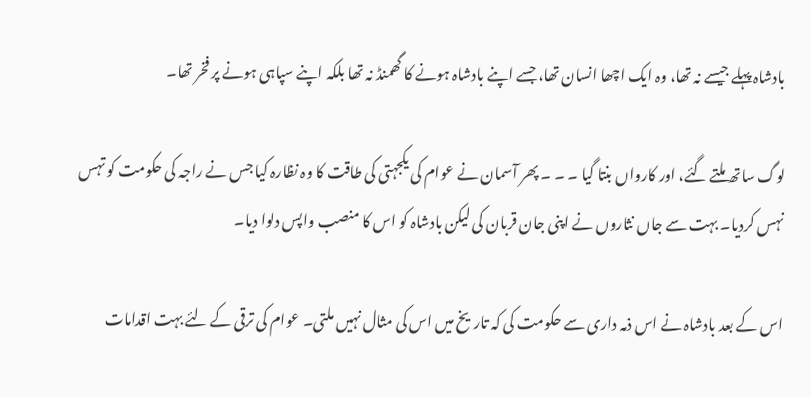بادشاہ پہلے جیسے نہ تھا، وہ ایک اچھا انسان تھا، جسے اپنے بادشاہ ہونے کا گھمنڈ نہ تھا بلکہ اپنے سپاہی ہونے پر فخر تھا۔

لوگ ساتھ ملتے گئے، اور کارواں بنتا گیا ۔ ۔ ۔ پھر آسمان نے عوام کی یکجہتی کی طاقت کا وہ نظارہ کیا جس نے راجہ کی حکومت کو تہس نہس کردیا۔ بہت سے جاں نثاروں نے اپنی جان قربان کی لیکن بادشاہ کو اس کا منصب واپس دلوا دیا۔

اس کے بعد بادشاہ نے اس ذمہ داری سے حکومت کی کہ تاریخ میں اس کی مثال نہیں ملتی۔ عوام کی ترقی کے لئے بہت اقدامات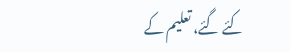کئے گئے، تعلیم کے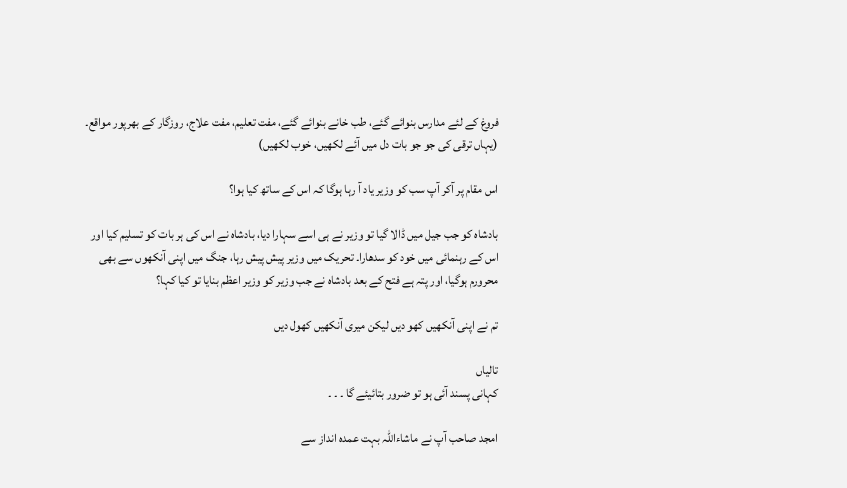فروغ کے لئے مدارس بنوائے گئے، طب خانے بنوائے گئے، مفت تعلیم، مفت علاج، روزگار کے بھرپور مواقع۔ (یہاں ترقی کی جو جو بات دل میں آئے لکھیں، خوب لکھیں)

اس مقام پر آکر آپ سب کو وزیر یاد آ رہا ہوگا کہ اس کے ساتھ کیا ہوا؟

بادشاہ کو جب جیل میں ڈالا گیا تو وزیر نے ہی اسے سہارا دیا، بادشاہ نے اس کی ہر بات کو تسلیم کیا اور اس کے رہنمائی میں خود کو سدھارا۔ تحریک میں وزیر پیش پیش رہا، جنگ میں اپنی آنکھوں سے بھی محرورم ہوگیا، اور پتہ ہے فتح کے بعد بادشاہ نے جب وزیر کو وزیر اعظم بنایا تو کیا کہا؟

تم نے اپنی آنکھیں کھو دیں لیکن میری آنکھیں کھول دیں

تالیاں
کہانی پسند آئی ہو تو ضرور بتائیئے گا ۔ ۔ ۔

امجد صاحب آپ نے ماشاءاللہ بہت عمدہ انداز سے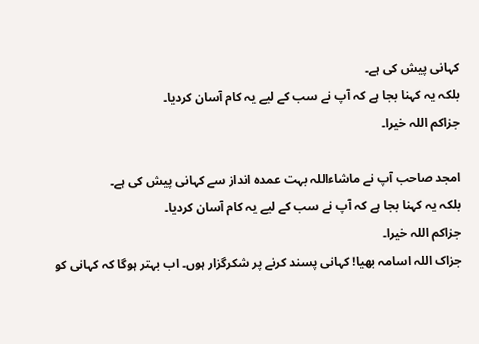کہانی پیش کی ہے۔
بلکہ یہ کہنا بجا ہے کہ آپ نے سب کے لیے یہ کام آسان کردیا۔
جزاکم اللہ خیرا۔

امجد صاحب آپ نے ماشاءاللہ بہت عمدہ انداز سے کہانی پیش کی ہے۔
بلکہ یہ کہنا بجا ہے کہ آپ نے سب کے لیے یہ کام آسان کردیا۔
جزاکم اللہ خیرا۔
جزاک اللہ اسامہ بھیا! کہانی پسند کرنے پر شکرگزار ہوں۔ اب بہتر ہوگا کہ کہانی کو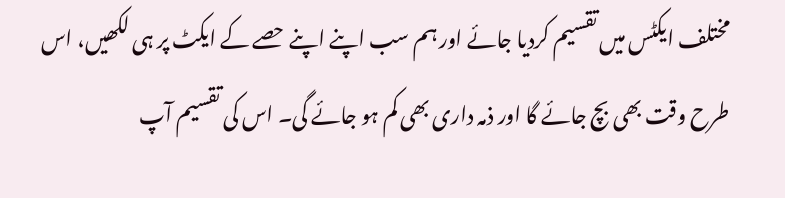مختلف ایکٹس میں تقسیم کردیا جائے اور ہم سب اپنے اپنے حصے کے ایکٹ پر ہی لکھیں، اس طرح وقت بھی بچ جائے گا اور ذمہ داری بھی کم ہو جائے گی۔ اس کی تقسیم آپ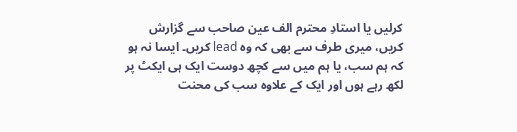کرلیں یا استادِ محترم الف عین صاحب سے گزارش کریں، میری طرف سے بھی کہ وہ lead کریں۔ ایسا نہ ہو کہ ہم سب، یا ہم میں سے کچھ دوست ایک ہی ایکٹ پر لکھ رہے ہوں اور ایک کے علاوہ سب کی محنت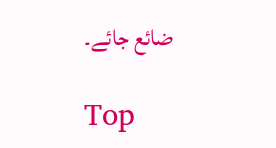ضائع جائے۔

Top